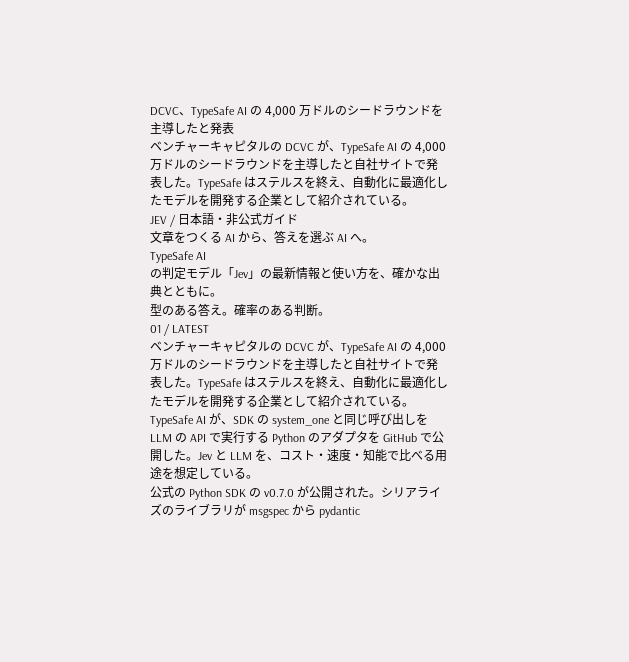DCVC、TypeSafe AI の 4,000 万ドルのシードラウンドを主導したと発表
ベンチャーキャピタルの DCVC が、TypeSafe AI の 4,000 万ドルのシードラウンドを主導したと自社サイトで発表した。TypeSafe はステルスを終え、自動化に最適化したモデルを開発する企業として紹介されている。
JEV / 日本語・非公式ガイド
文章をつくる AI から、答えを選ぶ AI へ。
TypeSafe AI
の判定モデル「Jev」の最新情報と使い方を、確かな出典とともに。
型のある答え。確率のある判断。
01 / LATEST
ベンチャーキャピタルの DCVC が、TypeSafe AI の 4,000 万ドルのシードラウンドを主導したと自社サイトで発表した。TypeSafe はステルスを終え、自動化に最適化したモデルを開発する企業として紹介されている。
TypeSafe AI が、SDK の system_one と同じ呼び出しを LLM の API で実行する Python のアダプタを GitHub で公開した。Jev と LLM を、コスト・速度・知能で比べる用途を想定している。
公式の Python SDK の v0.7.0 が公開された。シリアライズのライブラリが msgspec から pydantic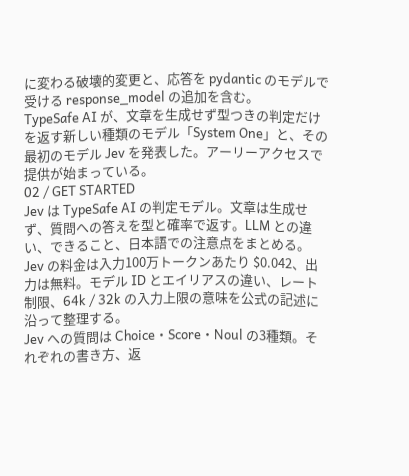に変わる破壊的変更と、応答を pydantic のモデルで受ける response_model の追加を含む。
TypeSafe AI が、文章を生成せず型つきの判定だけを返す新しい種類のモデル「System One」と、その最初のモデル Jev を発表した。アーリーアクセスで提供が始まっている。
02 / GET STARTED
Jev は TypeSafe AI の判定モデル。文章は生成せず、質問への答えを型と確率で返す。LLM との違い、できること、日本語での注意点をまとめる。
Jev の料金は入力100万トークンあたり $0.042、出力は無料。モデル ID とエイリアスの違い、レート制限、64k / 32k の入力上限の意味を公式の記述に沿って整理する。
Jev への質問は Choice・Score・Noul の3種類。それぞれの書き方、返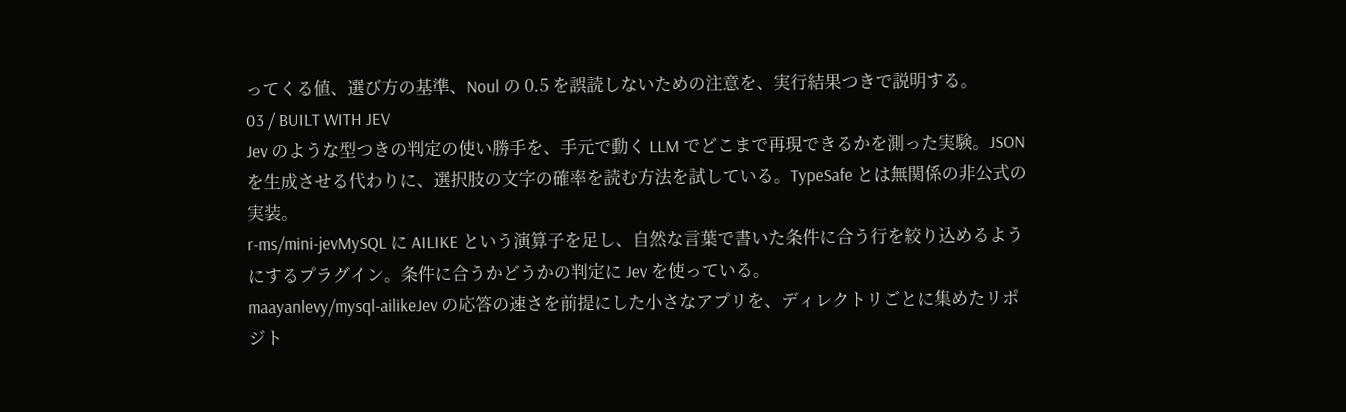ってくる値、選び方の基準、Noul の 0.5 を誤読しないための注意を、実行結果つきで説明する。
03 / BUILT WITH JEV
Jev のような型つきの判定の使い勝手を、手元で動く LLM でどこまで再現できるかを測った実験。JSON を生成させる代わりに、選択肢の文字の確率を読む方法を試している。TypeSafe とは無関係の非公式の実装。
r-ms/mini-jevMySQL に AILIKE という演算子を足し、自然な言葉で書いた条件に合う行を絞り込めるようにするプラグイン。条件に合うかどうかの判定に Jev を使っている。
maayanlevy/mysql-ailikeJev の応答の速さを前提にした小さなアプリを、ディレクトリごとに集めたリポジト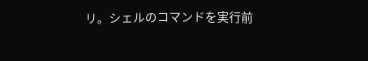リ。シェルのコマンドを実行前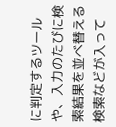に判定するツールや、入力のたびに検索結果を並べ替える検索などが入って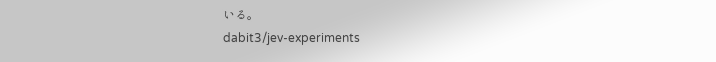いる。
dabit3/jev-experiments